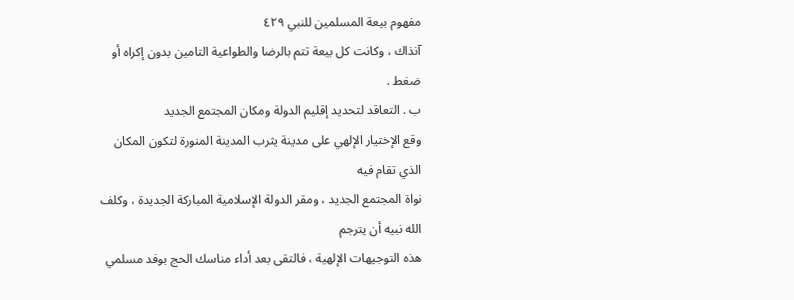مفهوم بيعة المسلمين للنبي ٤٢٩
آنذاك ، وكانت كل بيعة تتم بالرضا والطواعية التامين بدون إكراه أو ضغط .
ب . التعاقد لتحديد إقليم الدولة ومكان المجتمع الجديد
وقع الإختيار الإلهي على مدينة يثرب المدينة المنورة لتكون المكان الذي تقام فيه
نواة المجتمع الجديد ، ومقر الدولة الإسلامية المباركة الجديدة ، وكلف الله نبيه أن يترجم
هذه التوجيهات الإلهية ، فالتقى بعد أداء مناسك الحج بوفد مسلمي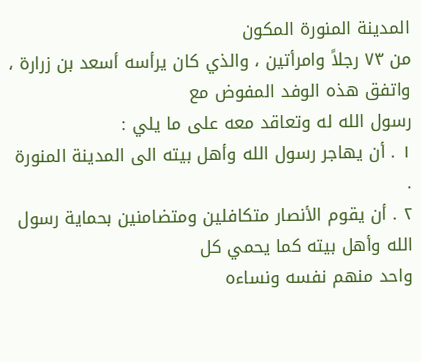المدينة المنورة المكون
من ٧٣ رجلاً وامرأتين ، والذي كان يرأسه أسعد بن زرارة ، واتفق هذه الوفد المفوض مع
رسول الله له وتعاقد معه على ما يلي :
١ . أن يهاجر رسول الله وأهل بيته الى المدينة المنورة .
٢ . أن يقوم الأنصار متكافلين ومتضامنين بحماية رسول الله وأهل بيته كما يحمي كل
واحد منهم نفسه ونساءه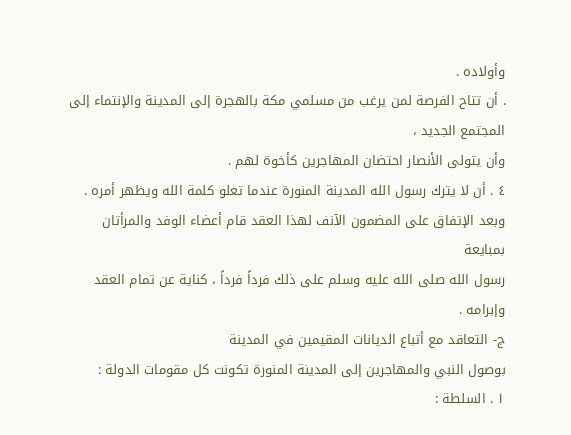وأولاده .
. أن تتاح الفرصة لمن يرغب من مسلمي مكة بالهجرة إلى المدينة والإنتماء إلى المجتمع الجديد ،
وأن يتولى الأنصار احتضان المهاجرين كأخوة لهم .
٤ . أن لا يترك رسول الله المدينة المنورة عندما تعلو كلمة الله ويظهر أمره .
وبعد الإتفاق على المضمون الآنف لهذا العقد قام أعضاء الوفد والمرأتان بمبايعة
رسول الله صلى الله عليه وسلم على ذلك فرداً فرداً ، كناية عن تمام العقد وإبرامه .
ج- التعاقد مع أتباع الديانات المقيمين في المدينة
بوصول النبي والمهاجرين إلى المدينة المنورة تكونت كل مقومات الدولة :
١ . السلطة :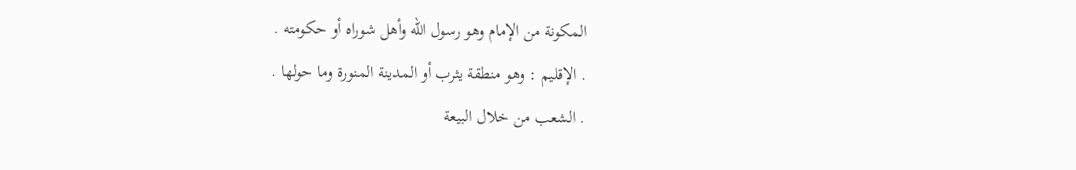المكونة من الإمام وهو رسول الله وأهل شوراه أو حكومته .
. الإقليم : وهو منطقة يثرب أو المدينة المنورة وما حولها .
. الشعب من خلال البيعة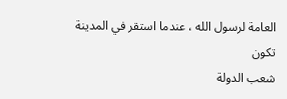العامة لرسول الله ، عندما استقر في المدينة تكون
شعب الدولة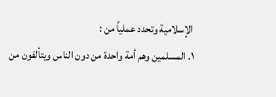الإسلامية وتحدد عملياً من :
١. المسلمين وهم أمة واحدة من دون الناس ويتألفون من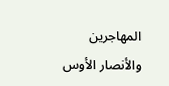المهاجرين والأنصار الأوس